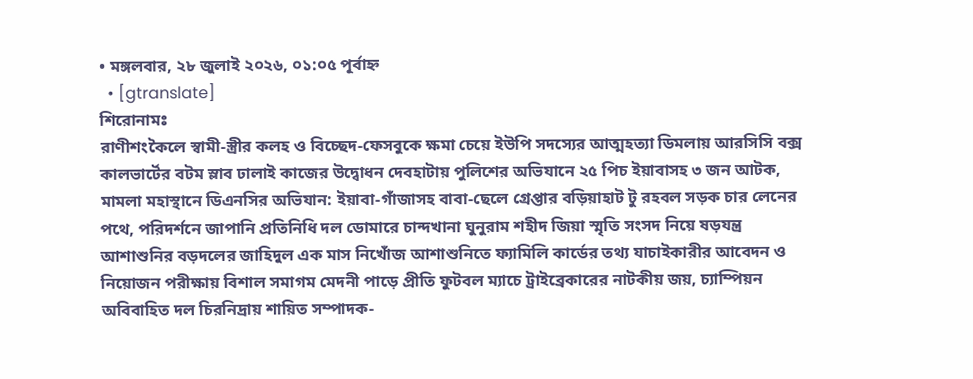• মঙ্গলবার, ২৮ জুলাই ২০২৬, ০১:০৫ পূর্বাহ্ন
  • [gtranslate]
শিরোনামঃ
রাণীশংকৈলে স্বামী-স্ত্রীর কলহ ও বিচ্ছেদ-ফেসবুকে ক্ষমা চেয়ে ইউপি সদস্যের আত্মহত্যা ডিমলায় আরসিসি বক্স কালভার্টের বটম স্লাব ঢালাই কাজের উদ্বোধন দেবহাটায় পুলিশের অভিযানে ২৫ পিচ ইয়াবাসহ ৩ জন আটক, মামলা মহাস্থানে ডিএনসির অভিযান: ইয়াবা-গাঁজাসহ বাবা-ছেলে গ্রেপ্তার বড়িয়াহাট টু রহবল সড়ক চার লেনের পথে, পরিদর্শনে জাপানি প্রতিনিধি দল ডোমারে চান্দখানা ঘুনুরাম শহীদ জিয়া স্মৃতি সংসদ নিয়ে ষড়যন্ত্র আশাশুনির বড়দলের জাহিদুল এক মাস নিখোঁজ আশাশুনিতে ফ্যামিলি কার্ডের তথ্য যাচাইকারীর আবেদন ও নিয়োজন পরীক্ষায় বিশাল সমাগম মেদনী পাড়ে প্রীতি ফুটবল ম্যাচে ট্রাইব্রেকারের নাটকীয় জয়, চ্যাম্পিয়ন অবিবাহিত দল চিরনিদ্রায় শায়িত সম্পাদক-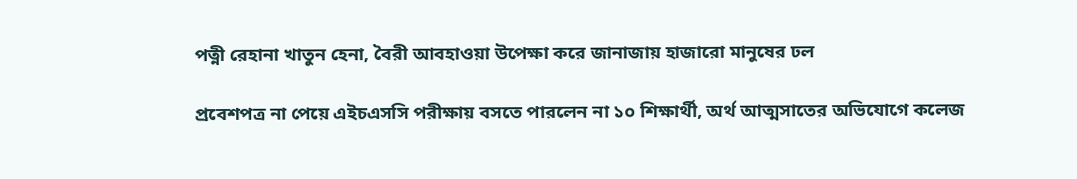পত্নী রেহানা খাতুন হেনা, বৈরী আবহাওয়া উপেক্ষা করে জানাজায় হাজারো মানুষের ঢল

প্রবেশপত্র না পেয়ে এইচএসসি পরীক্ষায় বসতে পারলেন না ১০ শিক্ষার্থী, অর্থ আত্মসাতের অভিযোগে কলেজ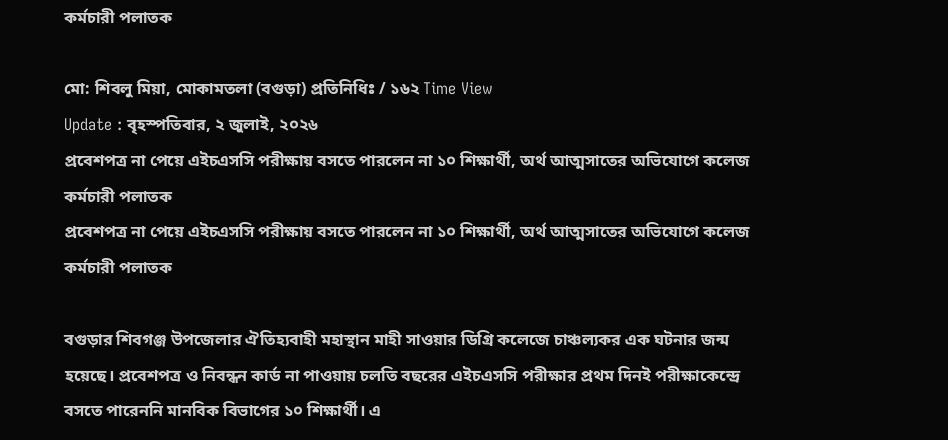কর্মচারী পলাতক

মো: শিবলু মিয়া, মোকামতলা (বগুড়া) প্রতিনিধিঃ / ১৬২ Time View
Update : বৃহস্পতিবার, ২ জুলাই, ২০২৬
প্রবেশপত্র না পেয়ে এইচএসসি পরীক্ষায় বসতে পারলেন না ১০ শিক্ষার্থী, অর্থ আত্মসাতের অভিযোগে কলেজ কর্মচারী পলাতক
প্রবেশপত্র না পেয়ে এইচএসসি পরীক্ষায় বসতে পারলেন না ১০ শিক্ষার্থী, অর্থ আত্মসাতের অভিযোগে কলেজ কর্মচারী পলাতক

বগুড়ার শিবগঞ্জ উপজেলার ঐতিহ্যবাহী মহাস্থান মাহী সাওয়ার ডিগ্রি কলেজে চাঞ্চল্যকর এক ঘটনার জন্ম হয়েছে। প্রবেশপত্র ও নিবন্ধন কার্ড না পাওয়ায় চলতি বছরের এইচএসসি পরীক্ষার প্রথম দিনই পরীক্ষাকেন্দ্রে বসতে পারেননি মানবিক বিভাগের ১০ শিক্ষার্থী। এ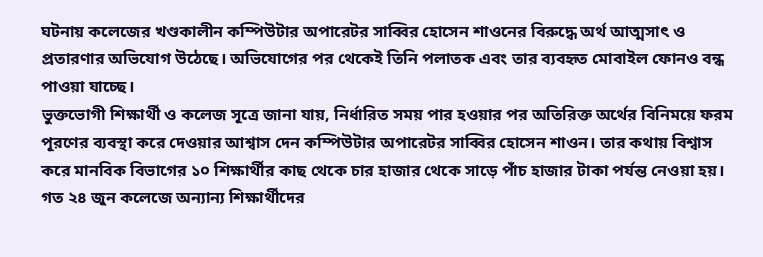ঘটনায় কলেজের খণ্ডকালীন কম্পিউটার অপারেটর সাব্বির হোসেন শাওনের বিরুদ্ধে অর্থ আত্মসাৎ ও প্রতারণার অভিযোগ উঠেছে। অভিযোগের পর থেকেই তিনি পলাতক এবং তার ব্যবহৃত মোবাইল ফোনও বন্ধ পাওয়া যাচ্ছে।
ভুক্তভোগী শিক্ষার্থী ও কলেজ সূত্রে জানা যায়, নির্ধারিত সময় পার হওয়ার পর অতিরিক্ত অর্থের বিনিময়ে ফরম পূরণের ব্যবস্থা করে দেওয়ার আশ্বাস দেন কম্পিউটার অপারেটর সাব্বির হোসেন শাওন। তার কথায় বিশ্বাস করে মানবিক বিভাগের ১০ শিক্ষার্থীর কাছ থেকে চার হাজার থেকে সাড়ে পাঁচ হাজার টাকা পর্যন্ত নেওয়া হয়।
গত ২৪ জুন কলেজে অন্যান্য শিক্ষার্থীদের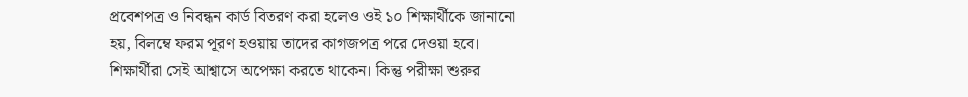প্রবেশপত্র ও নিবন্ধন কার্ড বিতরণ করা হলেও ওই ১০ শিক্ষার্থীকে জানানো হয়, বিলম্বে ফরম পূরণ হওয়ায় তাদের কাগজপত্র পরে দেওয়া হবে। শিক্ষার্থীরা সেই আশ্বাসে অপেক্ষা করতে থাকেন। কিন্তু পরীক্ষা শুরুর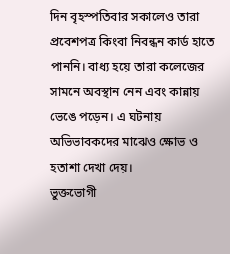দিন বৃহস্পতিবার সকালেও তারা প্রবেশপত্র কিংবা নিবন্ধন কার্ড হাতে পাননি। বাধ্য হয়ে তারা কলেজের সামনে অবস্থান নেন এবং কান্নায় ভেঙে পড়েন। এ ঘটনায় অভিভাবকদের মাঝেও ক্ষোভ ও হতাশা দেখা দেয়।
ভুক্তভোগী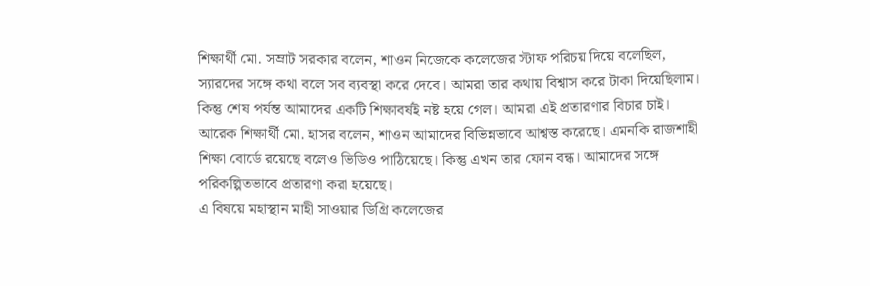শিক্ষার্থী মো. সম্রাট সরকার বলেন, শাওন নিজেকে কলেজের স্টাফ পরিচয় দিয়ে বলেছিল, স্যারদের সঙ্গে কথা বলে সব ব্যবস্থা করে দেবে। আমরা তার কথায় বিশ্বাস করে টাকা দিয়েছিলাম। কিন্তু শেষ পর্যন্ত আমাদের একটি শিক্ষাবর্ষই নষ্ট হয়ে গেল। আমরা এই প্রতারণার বিচার চাই।
আরেক শিক্ষার্থী মো. হাসর বলেন, শাওন আমাদের বিভিন্নভাবে আশ্বস্ত করেছে। এমনকি রাজশাহী শিক্ষা বোর্ডে রয়েছে বলেও ভিডিও পাঠিয়েছে। কিন্তু এখন তার ফোন বন্ধ। আমাদের সঙ্গে পরিকল্পিতভাবে প্রতারণা করা হয়েছে।
এ বিষয়ে মহাস্থান মাহী সাওয়ার ডিগ্রি কলেজের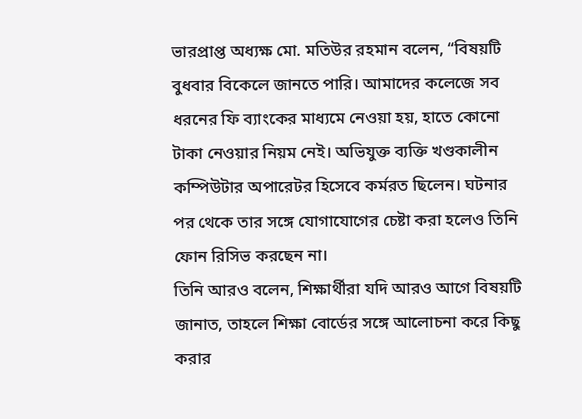ভারপ্রাপ্ত অধ্যক্ষ মো. মতিউর রহমান বলেন, “বিষয়টি বুধবার বিকেলে জানতে পারি। আমাদের কলেজে সব ধরনের ফি ব্যাংকের মাধ্যমে নেওয়া হয়, হাতে কোনো টাকা নেওয়ার নিয়ম নেই। অভিযুক্ত ব্যক্তি খণ্ডকালীন কম্পিউটার অপারেটর হিসেবে কর্মরত ছিলেন। ঘটনার পর থেকে তার সঙ্গে যোগাযোগের চেষ্টা করা হলেও তিনি ফোন রিসিভ করছেন না।
তিনি আরও বলেন, শিক্ষার্থীরা যদি আরও আগে বিষয়টি জানাত, তাহলে শিক্ষা বোর্ডের সঙ্গে আলোচনা করে কিছু করার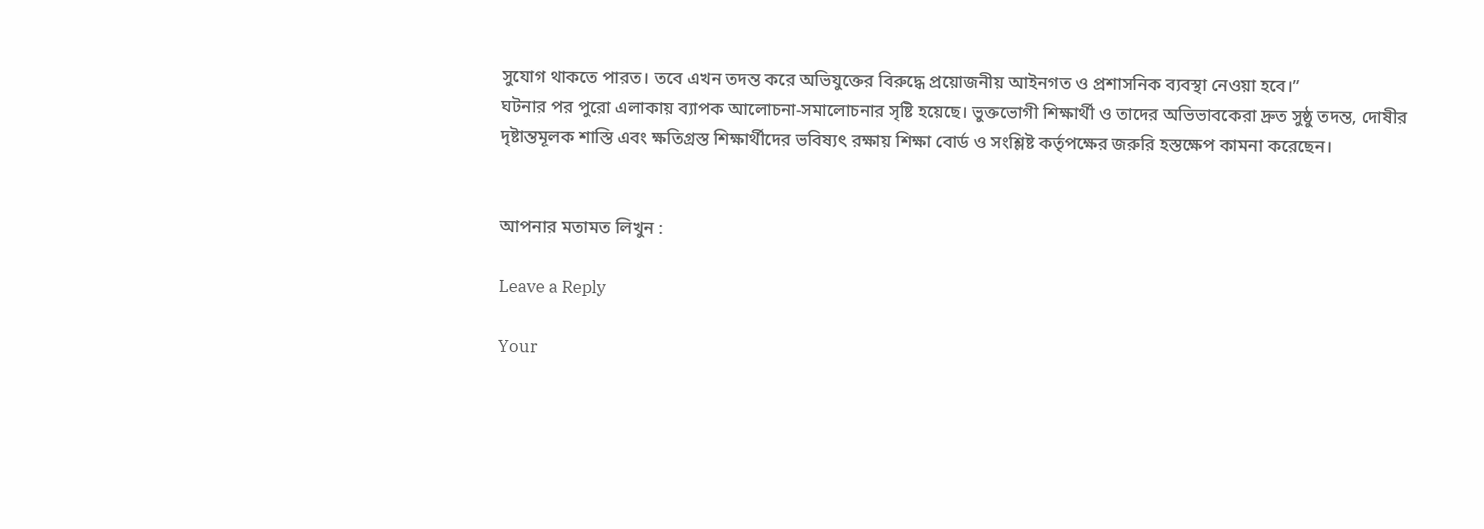সুযোগ থাকতে পারত। তবে এখন তদন্ত করে অভিযুক্তের বিরুদ্ধে প্রয়োজনীয় আইনগত ও প্রশাসনিক ব্যবস্থা নেওয়া হবে।”
ঘটনার পর পুরো এলাকায় ব্যাপক আলোচনা-সমালোচনার সৃষ্টি হয়েছে। ভুক্তভোগী শিক্ষার্থী ও তাদের অভিভাবকেরা দ্রুত সুষ্ঠু তদন্ত, দোষীর দৃষ্টান্তমূলক শাস্তি এবং ক্ষতিগ্রস্ত শিক্ষার্থীদের ভবিষ্যৎ রক্ষায় শিক্ষা বোর্ড ও সংশ্লিষ্ট কর্তৃপক্ষের জরুরি হস্তক্ষেপ কামনা করেছেন।


আপনার মতামত লিখুন :

Leave a Reply

Your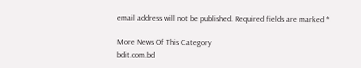email address will not be published. Required fields are marked *

More News Of This Category
bdit.com.bd